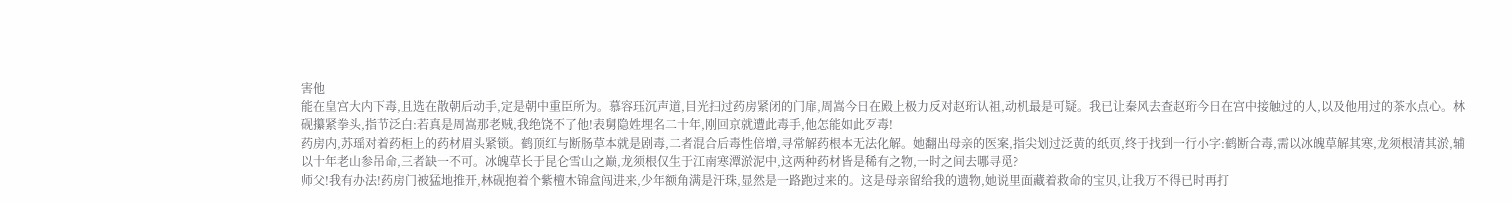害他
能在皇宫大内下毒,且选在散朝后动手,定是朝中重臣所为。慕容珏沉声道,目光扫过药房紧闭的门扉,周嵩今日在殿上极力反对赵珩认祖,动机最是可疑。我已让秦风去查赵珩今日在宫中接触过的人,以及他用过的茶水点心。林砚攥紧拳头,指节泛白:若真是周嵩那老贼,我绝饶不了他!表舅隐姓埋名二十年,刚回京就遭此毒手,他怎能如此歹毒!
药房内,苏瑶对着药柜上的药材眉头紧锁。鹤顶红与断肠草本就是剧毒,二者混合后毒性倍增,寻常解药根本无法化解。她翻出母亲的医案,指尖划过泛黄的纸页,终于找到一行小字:鹤断合毒,需以冰魄草解其寒,龙须根清其淤,辅以十年老山参吊命,三者缺一不可。冰魄草长于昆仑雪山之巅,龙须根仅生于江南寒潭淤泥中,这两种药材皆是稀有之物,一时之间去哪寻觅?
师父!我有办法!药房门被猛地推开,林砚抱着个紫檀木锦盒闯进来,少年额角满是汗珠,显然是一路跑过来的。这是母亲留给我的遗物,她说里面藏着救命的宝贝,让我万不得已时再打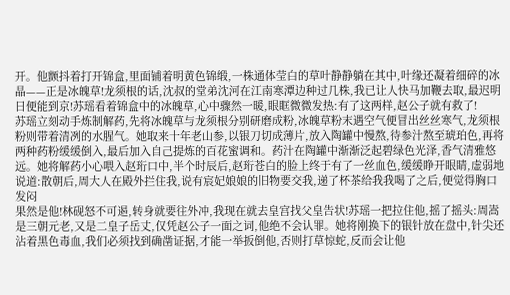开。他颤抖着打开锦盒,里面铺着明黄色锦缎,一株通体莹白的草叶静静躺在其中,叶缘还凝着细碎的冰晶——正是冰魄草!龙须根的话,沈叔的堂弟沈河在江南寒潭边种过几株,我已让人快马加鞭去取,最迟明日便能到京!苏瑶看着锦盒中的冰魄草,心中骤然一暖,眼眶微微发热:有了这两样,赵公子就有救了!
苏瑶立刻动手炼制解药,先将冰魄草与龙须根分别研磨成粉,冰魄草粉末遇空气便冒出丝丝寒气,龙须根粉则带着清冽的水腥气。她取来十年老山参,以银刀切成薄片,放入陶罐中慢熬,待参汁熬至琥珀色,再将两种药粉缓缓倒入,最后加入自己提炼的百花蜜调和。药汁在陶罐中渐渐泛起碧绿色光泽,香气清雅悠远。她将解药小心喂入赵珩口中,半个时辰后,赵珩苍白的脸上终于有了一丝血色,缓缓睁开眼睛,虚弱地说道:散朝后,周大人在殿外拦住我,说有宸妃娘娘的旧物要交我,递了杯茶给我我喝了之后,便觉得胸口发闷
果然是他!林砚怒不可遏,转身就要往外冲,我现在就去皇宫找父皇告状!苏瑶一把拉住他,摇了摇头:周嵩是三朝元老,又是二皇子岳丈,仅凭赵公子一面之词,他绝不会认罪。她将刚换下的银针放在盘中,针尖还沾着黑色毒血,我们必须找到确凿证据,才能一举扳倒他,否则打草惊蛇,反而会让他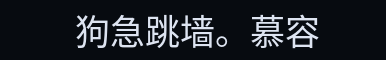狗急跳墙。慕容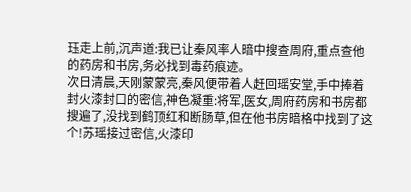珏走上前,沉声道:我已让秦风率人暗中搜查周府,重点查他的药房和书房,务必找到毒药痕迹。
次日清晨,天刚蒙蒙亮,秦风便带着人赶回瑶安堂,手中捧着封火漆封口的密信,神色凝重:将军,医女,周府药房和书房都搜遍了,没找到鹤顶红和断肠草,但在他书房暗格中找到了这个!苏瑶接过密信,火漆印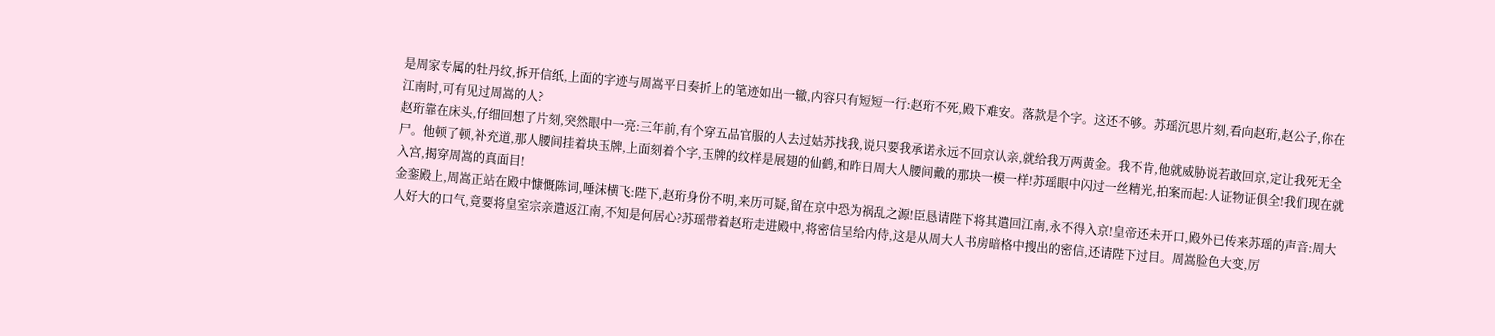是周家专属的牡丹纹,拆开信纸,上面的字迹与周嵩平日奏折上的笔迹如出一辙,内容只有短短一行:赵珩不死,殿下难安。落款是个字。这还不够。苏瑶沉思片刻,看向赵珩,赵公子,你在江南时,可有见过周嵩的人?
赵珩靠在床头,仔细回想了片刻,突然眼中一亮:三年前,有个穿五品官服的人去过姑苏找我,说只要我承诺永远不回京认亲,就给我万两黄金。我不肯,他就威胁说若敢回京,定让我死无全尸。他顿了顿,补充道,那人腰间挂着块玉牌,上面刻着个字,玉牌的纹样是展翅的仙鹤,和昨日周大人腰间戴的那块一模一样!苏瑶眼中闪过一丝精光,拍案而起:人证物证俱全!我们现在就入宫,揭穿周嵩的真面目!
金銮殿上,周嵩正站在殿中慷慨陈词,唾沫横飞:陛下,赵珩身份不明,来历可疑,留在京中恐为祸乱之源!臣恳请陛下将其遣回江南,永不得入京!皇帝还未开口,殿外已传来苏瑶的声音:周大人好大的口气,竟要将皇室宗亲遣返江南,不知是何居心?苏瑶带着赵珩走进殿中,将密信呈给内侍,这是从周大人书房暗格中搜出的密信,还请陛下过目。周嵩脸色大变,厉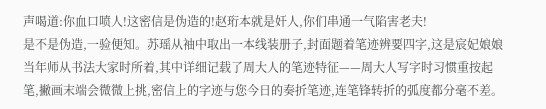声喝道:你血口喷人!这密信是伪造的!赵珩本就是奸人,你们串通一气陷害老夫!
是不是伪造,一验便知。苏瑶从袖中取出一本线装册子,封面题着笔迹辨要四字,这是宸妃娘娘当年师从书法大家时所着,其中详细记载了周大人的笔迹特征——周大人写字时习惯重按起笔,撇画末端会微微上挑,密信上的字迹与您今日的奏折笔迹,连笔锋转折的弧度都分毫不差。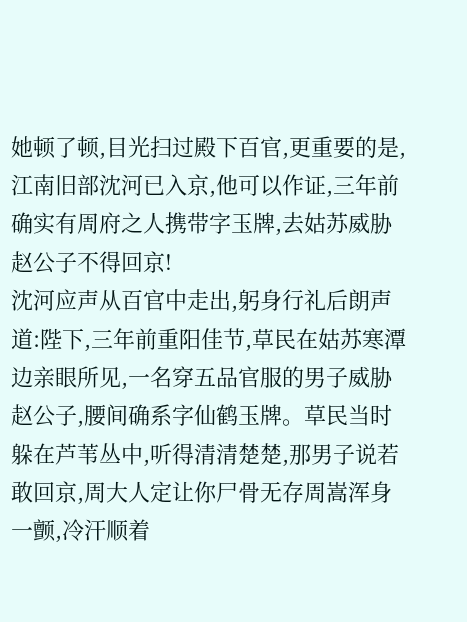她顿了顿,目光扫过殿下百官,更重要的是,江南旧部沈河已入京,他可以作证,三年前确实有周府之人携带字玉牌,去姑苏威胁赵公子不得回京!
沈河应声从百官中走出,躬身行礼后朗声道:陛下,三年前重阳佳节,草民在姑苏寒潭边亲眼所见,一名穿五品官服的男子威胁赵公子,腰间确系字仙鹤玉牌。草民当时躲在芦苇丛中,听得清清楚楚,那男子说若敢回京,周大人定让你尸骨无存周嵩浑身一颤,冷汗顺着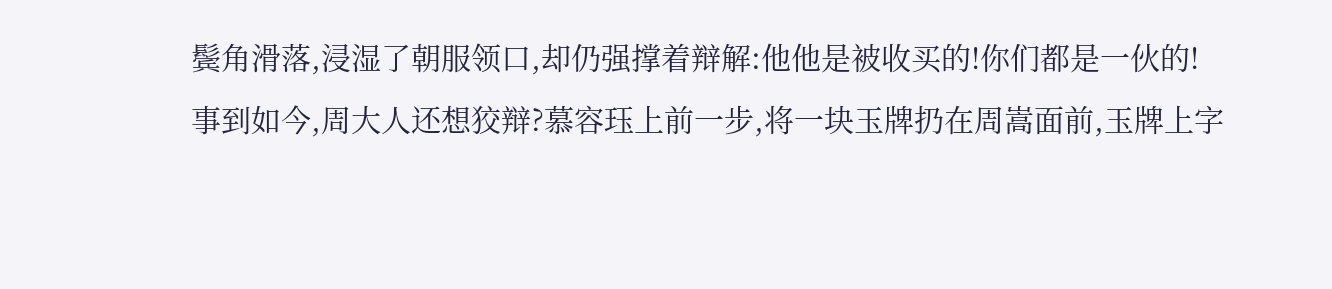鬓角滑落,浸湿了朝服领口,却仍强撑着辩解:他他是被收买的!你们都是一伙的!
事到如今,周大人还想狡辩?慕容珏上前一步,将一块玉牌扔在周嵩面前,玉牌上字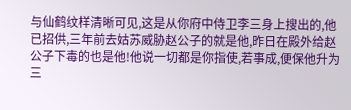与仙鹤纹样清晰可见,这是从你府中侍卫李三身上搜出的,他已招供,三年前去姑苏威胁赵公子的就是他,昨日在殿外给赵公子下毒的也是他!他说一切都是你指使,若事成,便保他升为三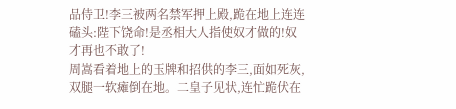品侍卫!李三被两名禁军押上殿,跪在地上连连磕头:陛下饶命!是丞相大人指使奴才做的!奴才再也不敢了!
周嵩看着地上的玉牌和招供的李三,面如死灰,双腿一软瘫倒在地。二皇子见状,连忙跪伏在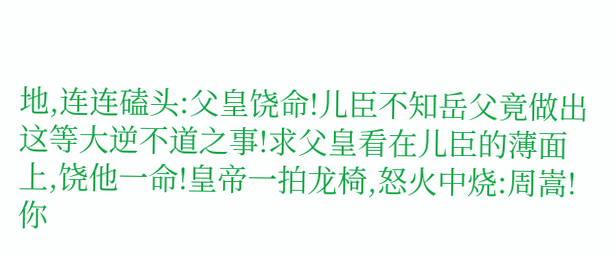地,连连磕头:父皇饶命!儿臣不知岳父竟做出这等大逆不道之事!求父皇看在儿臣的薄面上,饶他一命!皇帝一拍龙椅,怒火中烧:周嵩!你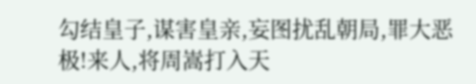勾结皇子,谋害皇亲,妄图扰乱朝局,罪大恶极!来人,将周嵩打入天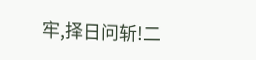牢,择日问斩!二